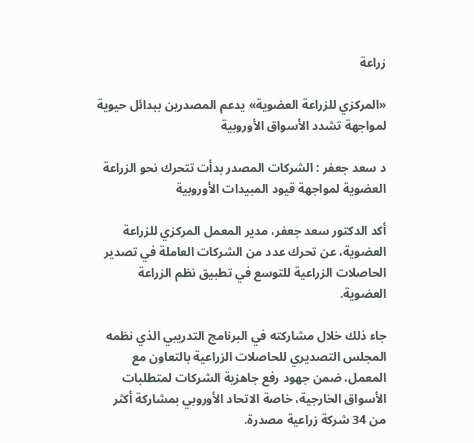زراعة

«المركزي للزراعة العضوية» يدعم المصدرين ببدائل حيوية لمواجهة تشدد الأسواق الأوروبية

د سعد جعفر : الشركات المصدر بدأت تتحرك نحو الزراعة العضوية لمواجهة قيود المبيدات الأوروبية

أكد الدكتور سعد جعفر، مدير المعمل المركزي للزراعة العضوية، عن تحرك عدد من الشركات العاملة في تصدير الحاصلات الزراعية للتوسع في تطبيق نظم الزراعة العضوية.

جاء ذلك خلال مشاركته في البرنامج التدريبي الذي نظمه المجلس التصديري للحاصلات الزراعية بالتعاون مع المعمل، ضمن جهود رفع جاهزية الشركات لمتطلبات الأسواق الخارجية، خاصة الاتحاد الأوروبي بمشاركة أكثر من 34 شركة زراعية مصدرة.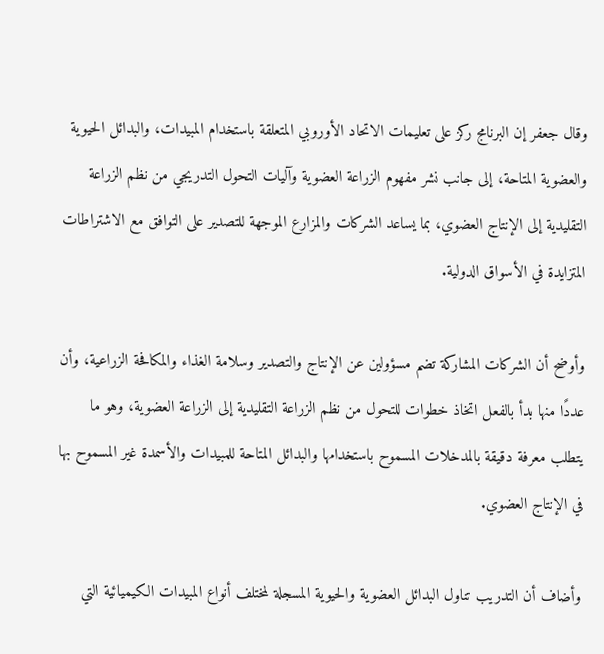وقال جعفر إن البرنامج ركز على تعليمات الاتحاد الأوروبي المتعلقة باستخدام المبيدات، والبدائل الحيوية والعضوية المتاحة، إلى جانب نشر مفهوم الزراعة العضوية وآليات التحول التدريجي من نظم الزراعة التقليدية إلى الإنتاج العضوي، بما يساعد الشركات والمزارع الموجهة للتصدير على التوافق مع الاشتراطات المتزايدة في الأسواق الدولية.

وأوضح أن الشركات المشاركة تضم مسؤولين عن الإنتاج والتصدير وسلامة الغذاء والمكافحة الزراعية، وأن عددًا منها بدأ بالفعل اتخاذ خطوات للتحول من نظم الزراعة التقليدية إلى الزراعة العضوية، وهو ما يتطلب معرفة دقيقة بالمدخلات المسموح باستخدامها والبدائل المتاحة للمبيدات والأسمدة غير المسموح بها في الإنتاج العضوي.

وأضاف أن التدريب تناول البدائل العضوية والحيوية المسجلة لمختلف أنواع المبيدات الكيميائية التي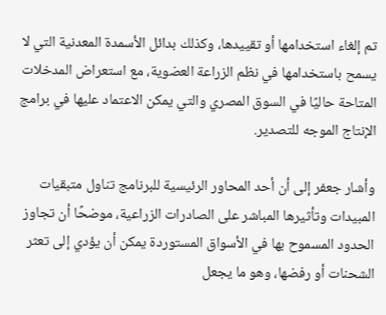تم إلغاء استخدامها أو تقييدها، وكذلك بدائل الأسمدة المعدنية التي لا يسمح باستخدامها في نظم الزراعة العضوية، مع استعراض المدخلات المتاحة حاليًا في السوق المصري والتي يمكن الاعتماد عليها في برامج الإنتاج الموجه للتصدير.

وأشار جعفر إلى أن أحد المحاور الرئيسية للبرنامج تناول متبقيات المبيدات وتأثيرها المباشر على الصادرات الزراعية، موضحًا أن تجاوز الحدود المسموح بها في الأسواق المستوردة يمكن أن يؤدي إلى تعثر الشحنات أو رفضها، وهو ما يجعل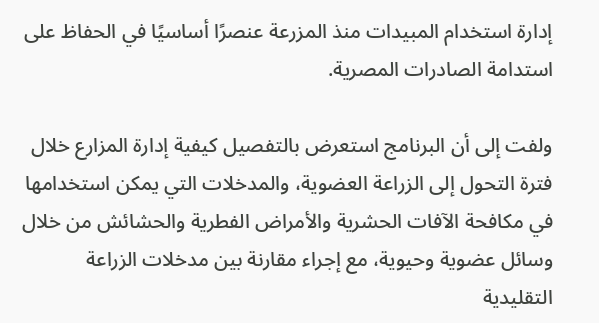إدارة استخدام المبيدات منذ المزرعة عنصرًا أساسيًا في الحفاظ على استدامة الصادرات المصرية.

ولفت إلى أن البرنامج استعرض بالتفصيل كيفية إدارة المزارع خلال فترة التحول إلى الزراعة العضوية، والمدخلات التي يمكن استخدامها في مكافحة الآفات الحشرية والأمراض الفطرية والحشائش من خلال وسائل عضوية وحيوية، مع إجراء مقارنة بين مدخلات الزراعة التقليدية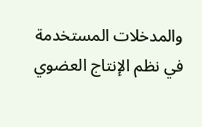والمدخلات المستخدمة في نظم الإنتاج العضوي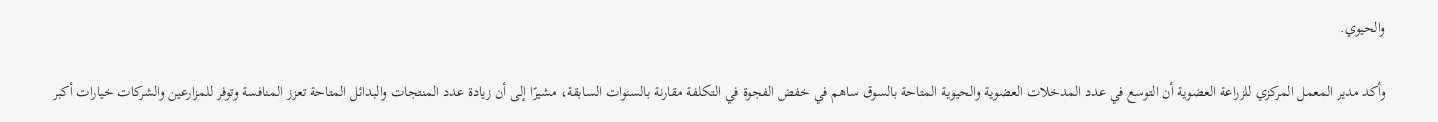والحيوي.

وأكد مدير المعمل المركزي للزراعة العضوية أن التوسع في عدد المدخلات العضوية والحيوية المتاحة بالسوق ساهم في خفض الفجوة في التكلفة مقارنة بالسنوات السابقة، مشيرًا إلى أن زيادة عدد المنتجات والبدائل المتاحة تعزز المنافسة وتوفر للمزارعين والشركات خيارات أكبر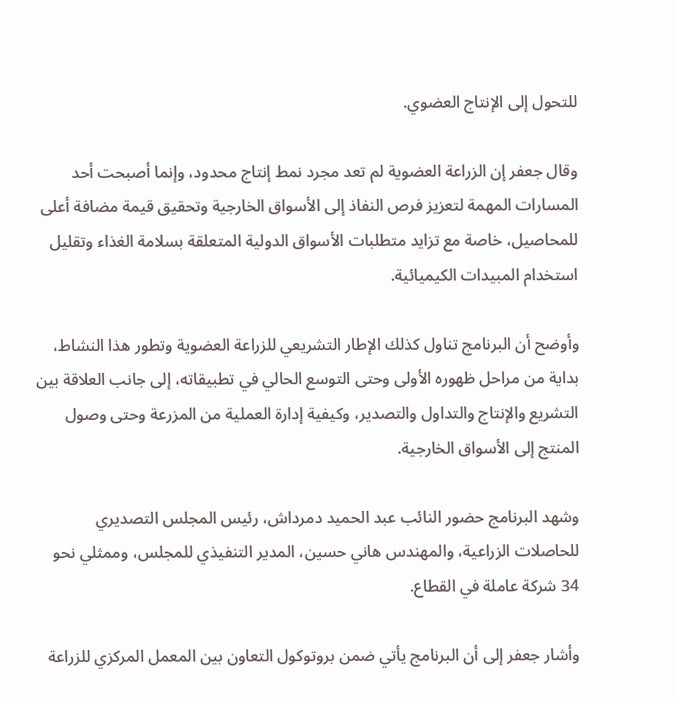للتحول إلى الإنتاج العضوي.

وقال جعفر إن الزراعة العضوية لم تعد مجرد نمط إنتاج محدود، وإنما أصبحت أحد المسارات المهمة لتعزيز فرص النفاذ إلى الأسواق الخارجية وتحقيق قيمة مضافة أعلى للمحاصيل، خاصة مع تزايد متطلبات الأسواق الدولية المتعلقة بسلامة الغذاء وتقليل استخدام المبيدات الكيميائية.

وأوضح أن البرنامج تناول كذلك الإطار التشريعي للزراعة العضوية وتطور هذا النشاط، بداية من مراحل ظهوره الأولى وحتى التوسع الحالي في تطبيقاته، إلى جانب العلاقة بين التشريع والإنتاج والتداول والتصدير، وكيفية إدارة العملية من المزرعة وحتى وصول المنتج إلى الأسواق الخارجية.

وشهد البرنامج حضور النائب عبد الحميد دمرداش، رئيس المجلس التصديري للحاصلات الزراعية، والمهندس هاني حسين، المدير التنفيذي للمجلس، وممثلي نحو 34 شركة عاملة في القطاع.

وأشار جعفر إلى أن البرنامج يأتي ضمن بروتوكول التعاون بين المعمل المركزي للزراعة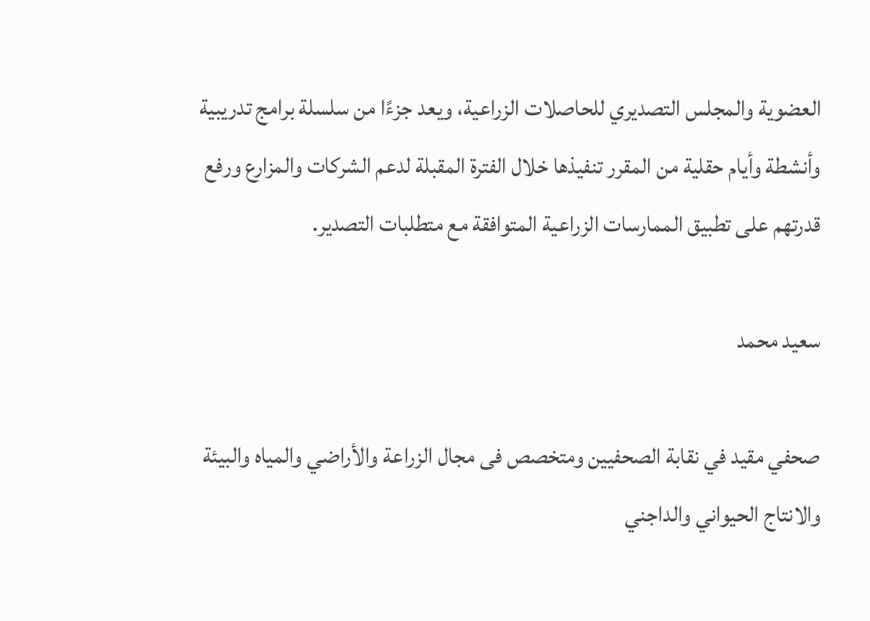العضوية والمجلس التصديري للحاصلات الزراعية، ويعد جزءًا من سلسلة برامج تدريبية وأنشطة وأيام حقلية من المقرر تنفيذها خلال الفترة المقبلة لدعم الشركات والمزارع ورفع قدرتهم على تطبيق الممارسات الزراعية المتوافقة مع متطلبات التصدير.

سعيد محمد

صحفي مقيد في نقابة الصحفيين ومتخصص فى مجال الزراعة والأراضي والمياه والبيئة والانتاج الحيواني والداجني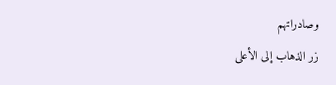وصادراتهم
زر الذهاب إلى الأعلى